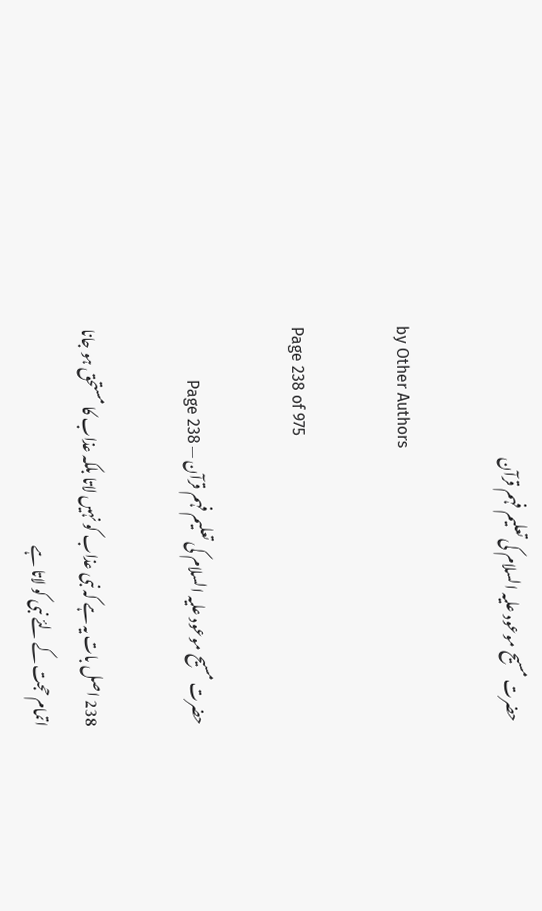حضرت مسیح موعود علیہ السلام کی تعلیم فہم قرآن

by Other Authors

Page 238 of 975

حضرت مسیح موعود علیہ السلام کی تعلیم فہم قرآن — Page 238

238 اصل بات یہ ہے کہ نبی عذاب کو نہیں لاتا بلکہ عذاب کا مستحق ہو جانا اتمام حجت کے لئے نبی کو لاتا ہے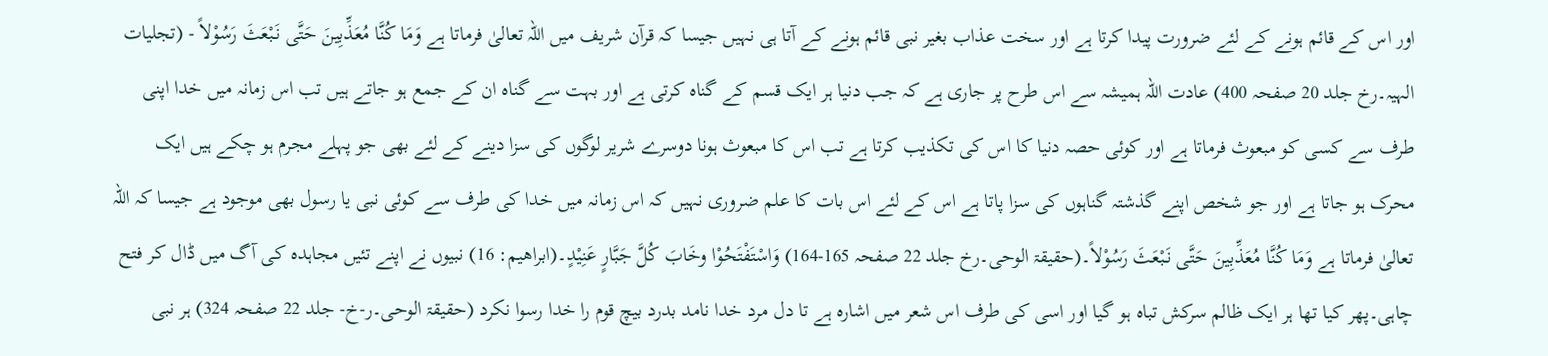اور اس کے قائم ہونے کے لئے ضرورت پیدا کرتا ہے اور سخت عذاب بغیر نبی قائم ہونے کے آتا ہی نہیں جیسا کہ قرآن شریف میں اللہ تعالیٰ فرماتا ہے وَمَا كُنَّا مُعَذِّبِينَ حَتَّى نَبْعَثَ رَسُوْلاً - (تجلیات الہیہ۔رخ جلد 20 صفحہ 400) عادت اللہ ہمیشہ سے اس طرح پر جاری ہے کہ جب دنیا ہر ایک قسم کے گناہ کرتی ہے اور بہت سے گناہ ان کے جمع ہو جاتے ہیں تب اس زمانہ میں خدا اپنی طرف سے کسی کو مبعوث فرماتا ہے اور کوئی حصہ دنیا کا اس کی تکذیب کرتا ہے تب اس کا مبعوث ہونا دوسرے شریر لوگوں کی سزا دینے کے لئے بھی جو پہلے مجرم ہو چکے ہیں ایک محرک ہو جاتا ہے اور جو شخص اپنے گذشتہ گناہوں کی سزا پاتا ہے اس کے لئے اس بات کا علم ضروری نہیں کہ اس زمانہ میں خدا کی طرف سے کوئی نبی یا رسول بھی موجود ہے جیسا کہ اللہ تعالیٰ فرماتا ہے وَمَا كُنَّا مُعَذِّبِينَ حَتَّى نَبْعَثَ رَسُوْلاً۔(حقیقۃ الوحی۔رخ جلد 22 صفحہ 165-164) وَاسْتَفْتَحُوْا وخَابَ كُلَّ جَبَّارٍ عَنِيْدٍ۔(ابراهيم: 16) نبیوں نے اپنے تئیں مجاہدہ کی آگ میں ڈال کر فتح چاہی۔پھر کیا تھا ہر ایک ظالم سرکش تباہ ہو گیا اور اسی کی طرف اس شعر میں اشارہ ہے تا دل مرد خدا نامد بدرد بیچ قوم را خدا رسوا نکرد (حقیقۃ الوحی۔ر-خ- جلد 22 صفحہ 324) ہر نبی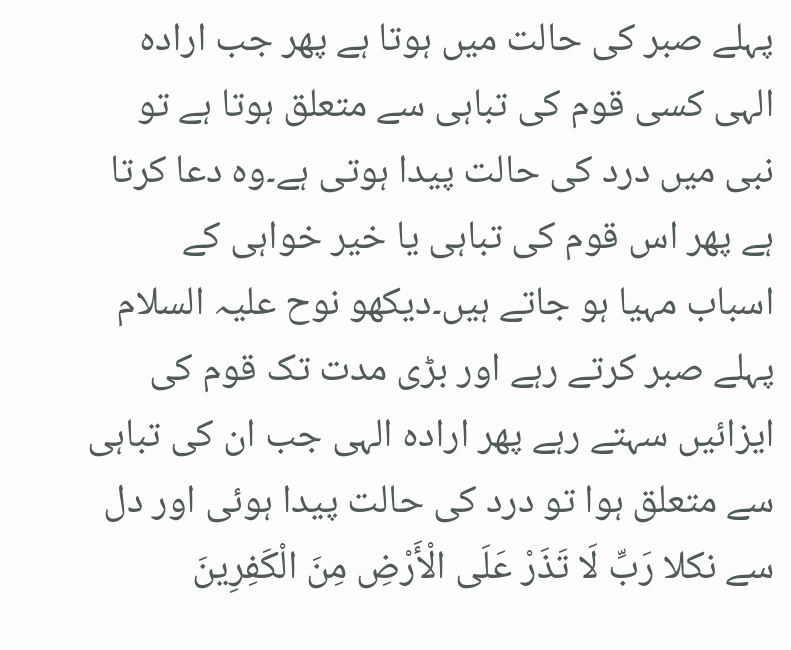پہلے صبر کی حالت میں ہوتا ہے پھر جب ارادہ الہی کسی قوم کی تباہی سے متعلق ہوتا ہے تو نبی میں درد کی حالت پیدا ہوتی ہے۔وہ دعا کرتا ہے پھر اس قوم کی تباہی یا خیر خواہی کے اسباب مہیا ہو جاتے ہیں۔دیکھو نوح علیہ السلام پہلے صبر کرتے رہے اور بڑی مدت تک قوم کی ایزائیں سہتے رہے پھر ارادہ الہی جب ان کی تباہی سے متعلق ہوا تو درد کی حالت پیدا ہوئی اور دل سے نکلا رَبِّ لَا تَذَرْ عَلَى الْأَرْضِ مِنَ الْكَفِرِينَ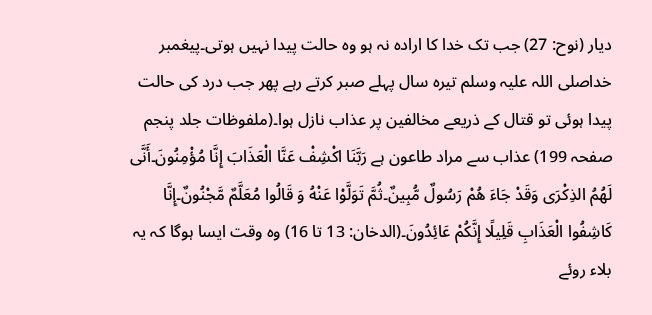دیار (نوح: 27) جب تک خدا کا ارادہ نہ ہو وہ حالت پیدا نہیں ہوتی۔پیغمبر خداصلی اللہ علیہ وسلم تیرہ سال پہلے صبر کرتے رہے پھر جب درد کی حالت پیدا ہوئی تو قتال کے ذریعے مخالفین پر عذاب نازل ہوا۔(ملفوظات جلد پنجم صفحہ 199) عذاب سے مراد طاعون ہے رَبَّنَا اكْشِفْ عَنَّا الْعَذَابَ إِنَّا مُؤْمِنُونَ۔أَنَّى لَهُمُ الذِكْرَى وَقَدْ جَاءَ هُمْ رَسُولٌ مُّبِينٌ۔ثُمَّ تَوَلَّوْا عَنْهُ وَ قَالُوا مُعَلَّمٌ مَّجْنُونٌ۔إِنَّا كَاشِفُوا الْعَذَابِ قَلِيلًا إِنَّكُمْ عَائِدُونَ۔(الدخان: 13 تا 16) وہ وقت ایسا ہوگا کہ یہ بلاء روئے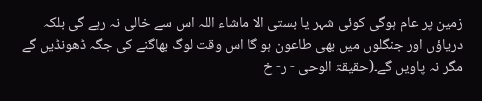زمین پر عام ہوگی کوئی شہر یا بستی الا ماشاء اللہ اس سے خالی نہ رہے گی بلکہ دریاؤں اور جنگلوں میں بھی طاعون ہو گا اس وقت لوگ بھاگنے کی جگہ ڈھونڈیں گے مگر نہ پاویں گے۔(حقیقۃ الوحی - ر- خ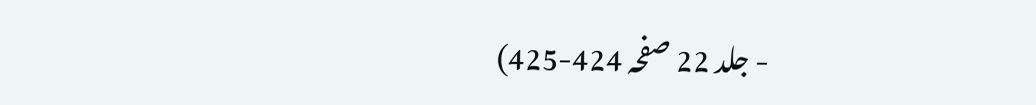- جلد 22 صفحہ 424-425)